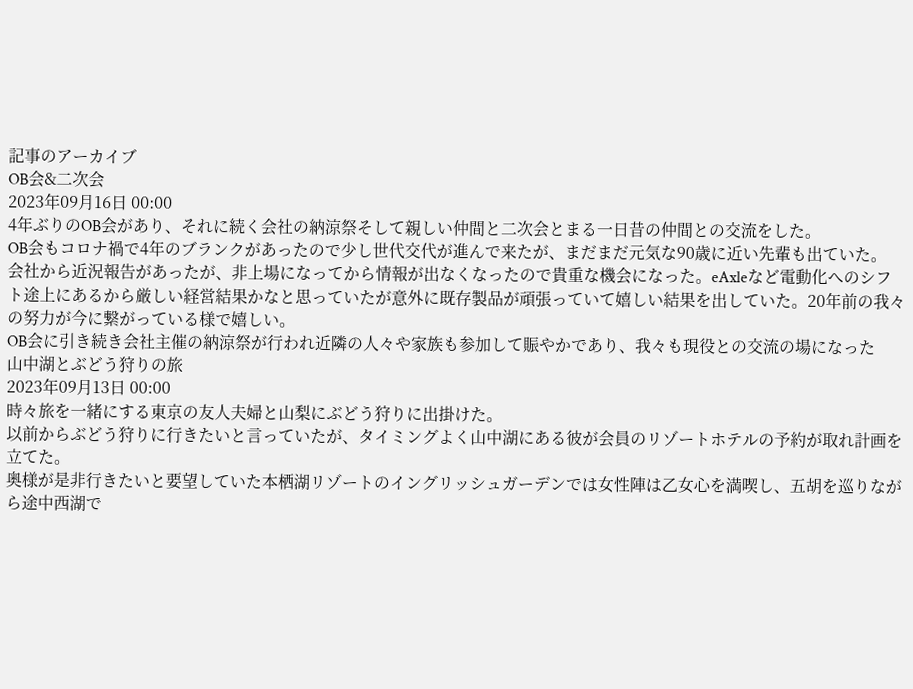記事のアーカイブ
OB会&二次会
2023年09月16日 00:00
4年ぶりのOB会があり、それに続く会社の納涼祭そして親しい仲間と二次会とまる一日昔の仲間との交流をした。
OB会もコロナ禍で4年のブランクがあったので少し世代交代が進んで来たが、まだまだ元気な90歳に近い先輩も出ていた。
会社から近況報告があったが、非上場になってから情報が出なくなったので貴重な機会になった。eAxleなど電動化へのシフト途上にあるから厳しい経営結果かなと思っていたが意外に既存製品が頑張っていて嬉しい結果を出していた。20年前の我々の努力が今に繋がっている様で嬉しい。
OB会に引き続き会社主催の納涼祭が行われ近隣の人々や家族も参加して賑やかであり、我々も現役との交流の場になった
山中湖とぶどう狩りの旅
2023年09月13日 00:00
時々旅を一緒にする東京の友人夫婦と山梨にぶどう狩りに出掛けた。
以前からぶどう狩りに行きたいと言っていたが、タイミングよく山中湖にある彼が会員のリゾートホテルの予約が取れ計画を立てた。
奥様が是非行きたいと要望していた本栖湖リゾートのイングリッシュガーデンでは女性陣は乙女心を満喫し、五胡を巡りながら途中西湖で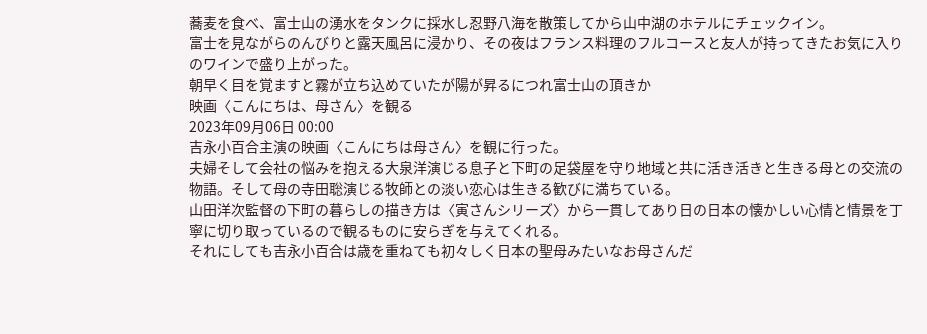蕎麦を食べ、富士山の湧水をタンクに採水し忍野八海を散策してから山中湖のホテルにチェックイン。
富士を見ながらのんびりと露天風呂に浸かり、その夜はフランス料理のフルコースと友人が持ってきたお気に入りのワインで盛り上がった。
朝早く目を覚ますと霧が立ち込めていたが陽が昇るにつれ富士山の頂きか
映画〈こんにちは、母さん〉を観る
2023年09月06日 00:00
吉永小百合主演の映画〈こんにちは母さん〉を観に行った。
夫婦そして会社の悩みを抱える大泉洋演じる息子と下町の足袋屋を守り地域と共に活き活きと生きる母との交流の物語。そして母の寺田聡演じる牧師との淡い恋心は生きる歓びに満ちている。
山田洋次監督の下町の暮らしの描き方は〈寅さんシリーズ〉から一貫してあり日の日本の懐かしい心情と情景を丁寧に切り取っているので観るものに安らぎを与えてくれる。
それにしても吉永小百合は歳を重ねても初々しく日本の聖母みたいなお母さんだ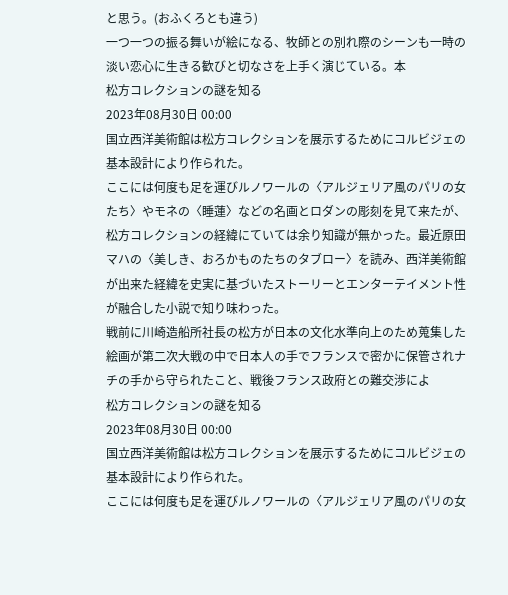と思う。(おふくろとも違う)
一つ一つの振る舞いが絵になる、牧師との別れ際のシーンも一時の淡い恋心に生きる歓びと切なさを上手く演じている。本
松方コレクションの謎を知る
2023年08月30日 00:00
国立西洋美術館は松方コレクションを展示するためにコルビジェの基本設計により作られた。
ここには何度も足を運びルノワールの〈アルジェリア風のパリの女たち〉やモネの〈睡蓮〉などの名画とロダンの彫刻を見て来たが、松方コレクションの経緯にていては余り知識が無かった。最近原田マハの〈美しき、おろかものたちのタブロー〉を読み、西洋美術館が出来た経緯を史実に基づいたストーリーとエンターテイメント性が融合した小説で知り味わった。
戦前に川崎造船所社長の松方が日本の文化水準向上のため蒐集した絵画が第二次大戦の中で日本人の手でフランスで密かに保管されナチの手から守られたこと、戦後フランス政府との難交渉によ
松方コレクションの謎を知る
2023年08月30日 00:00
国立西洋美術館は松方コレクションを展示するためにコルビジェの基本設計により作られた。
ここには何度も足を運びルノワールの〈アルジェリア風のパリの女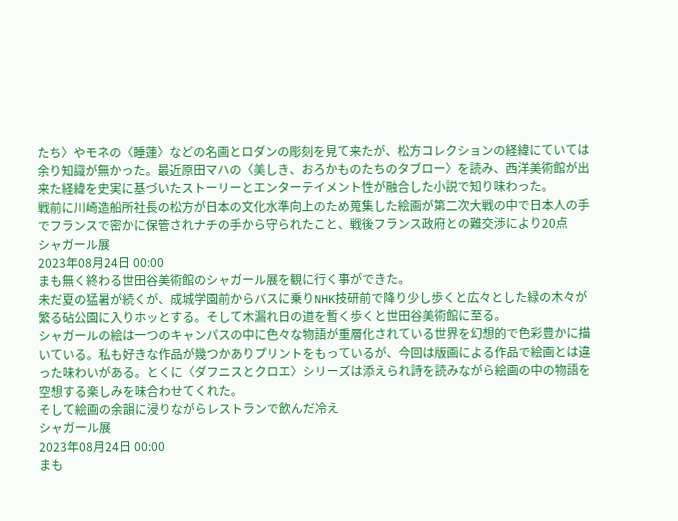たち〉やモネの〈睡蓮〉などの名画とロダンの彫刻を見て来たが、松方コレクションの経緯にていては余り知識が無かった。最近原田マハの〈美しき、おろかものたちのタブロー〉を読み、西洋美術館が出来た経緯を史実に基づいたストーリーとエンターテイメント性が融合した小説で知り味わった。
戦前に川崎造船所社長の松方が日本の文化水準向上のため蒐集した絵画が第二次大戦の中で日本人の手でフランスで密かに保管されナチの手から守られたこと、戦後フランス政府との難交渉により20点
シャガール展
2023年08月24日 00:00
まも無く終わる世田谷美術館のシャガール展を観に行く事ができた。
未だ夏の猛暑が続くが、成城学園前からバスに乗りNHK技研前で降り少し歩くと広々とした緑の木々が繁る砧公園に入りホッとする。そして木漏れ日の道を暫く歩くと世田谷美術館に至る。
シャガールの絵は一つのキャンパスの中に色々な物語が重層化されている世界を幻想的で色彩豊かに描いている。私も好きな作品が幾つかありプリントをもっているが、今回は版画による作品で絵画とは違った味わいがある。とくに〈ダフニスとクロエ〉シリーズは添えられ詩を読みながら絵画の中の物語を空想する楽しみを味合わせてくれた。
そして絵画の余韻に浸りながらレストランで飲んだ冷え
シャガール展
2023年08月24日 00:00
まも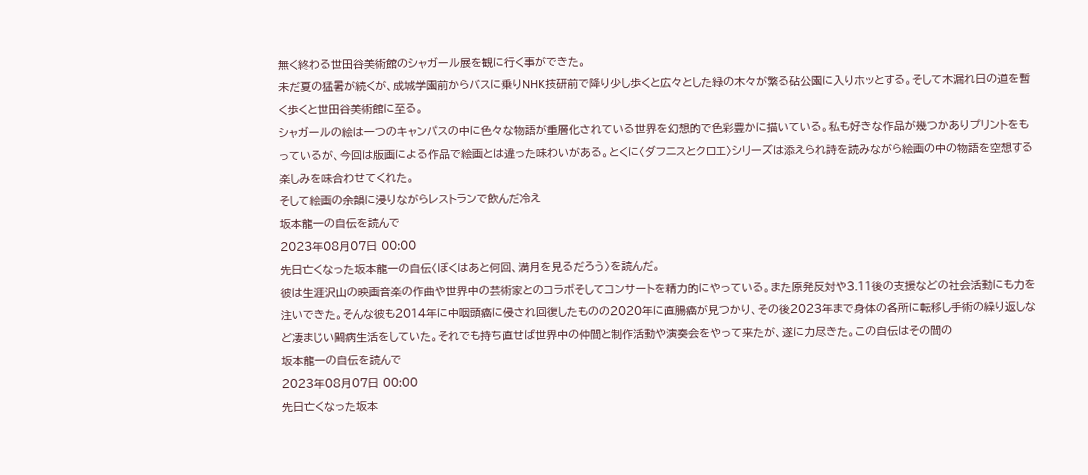無く終わる世田谷美術館のシャガール展を観に行く事ができた。
未だ夏の猛暑が続くが、成城学園前からバスに乗りNHK技研前で降り少し歩くと広々とした緑の木々が繁る砧公園に入りホッとする。そして木漏れ日の道を暫く歩くと世田谷美術館に至る。
シャガールの絵は一つのキャンパスの中に色々な物語が重層化されている世界を幻想的で色彩豊かに描いている。私も好きな作品が幾つかありプリントをもっているが、今回は版画による作品で絵画とは違った味わいがある。とくに〈ダフニスとクロエ〉シリーズは添えられ詩を読みながら絵画の中の物語を空想する楽しみを味合わせてくれた。
そして絵画の余韻に浸りながらレストランで飲んだ冷え
坂本龍一の自伝を読んで
2023年08月07日 00:00
先日亡くなった坂本龍一の自伝〈ぼくはあと何回、満月を見るだろう〉を読んだ。
彼は生涯沢山の映画音楽の作曲や世界中の芸術家とのコラボそしてコンサートを精力的にやっている。また原発反対や3.11後の支援などの社会活動にも力を注いできた。そんな彼も2014年に中咽頭癌に侵され回復したものの2020年に直腸癌が見つかり、その後2023年まで身体の各所に転移し手術の繰り返しなど凄まじい闘病生活をしていた。それでも持ち直せば世界中の仲間と制作活動や演奏会をやって来たが、遂に力尽きた。この自伝はその間の
坂本龍一の自伝を読んで
2023年08月07日 00:00
先日亡くなった坂本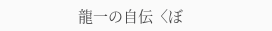龍一の自伝〈ぼ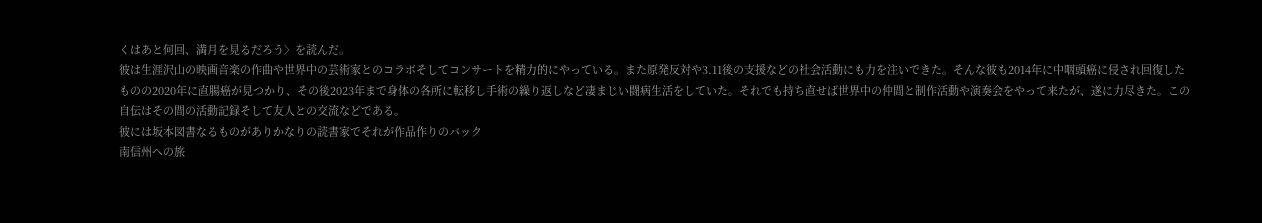くはあと何回、満月を見るだろう〉を読んだ。
彼は生涯沢山の映画音楽の作曲や世界中の芸術家とのコラボそしてコンサートを精力的にやっている。また原発反対や3.11後の支援などの社会活動にも力を注いできた。そんな彼も2014年に中咽頭癌に侵され回復したものの2020年に直腸癌が見つかり、その後2023年まで身体の各所に転移し手術の繰り返しなど凄まじい闘病生活をしていた。それでも持ち直せば世界中の仲間と制作活動や演奏会をやって来たが、遂に力尽きた。この自伝はその間の活動記録そして友人との交流などである。
彼には坂本図書なるものがありかなりの読書家でそれが作品作りのバック
南信州への旅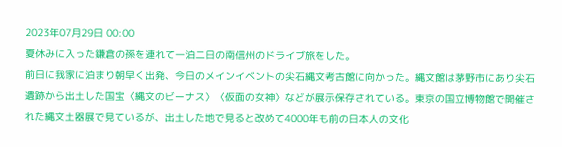2023年07月29日 00:00
夏休みに入った鎌倉の孫を連れて一泊二日の南信州のドライブ旅をした。
前日に我家に泊まり朝早く出発、今日のメインイベントの尖石縄文考古館に向かった。縄文館は茅野市にあり尖石遺跡から出土した国宝〈縄文のビーナス〉〈仮面の女神〉などが展示保存されている。東京の国立博物館で開催された縄文土器展で見ているが、出土した地で見ると改めて4000年も前の日本人の文化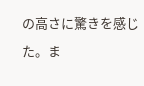の高さに驚きを感じた。ま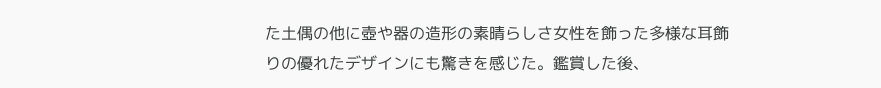た土偶の他に壺や器の造形の素晴らしさ女性を飾った多様な耳飾りの優れたデザインにも驚きを感じた。鑑賞した後、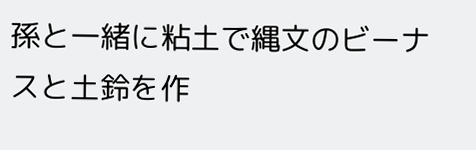孫と一緒に粘土で縄文のビーナスと土鈴を作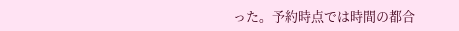った。予約時点では時間の都合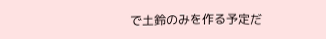で土鈴のみを作る予定だ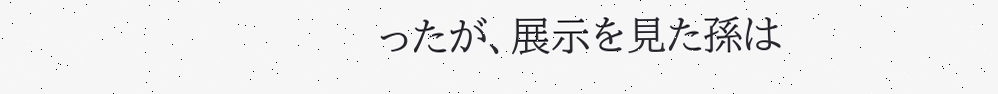ったが、展示を見た孫は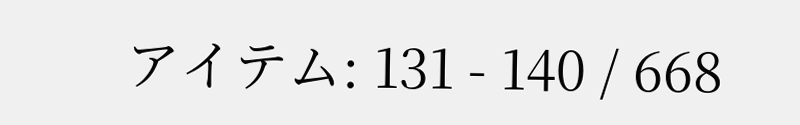アイテム: 131 - 140 / 668